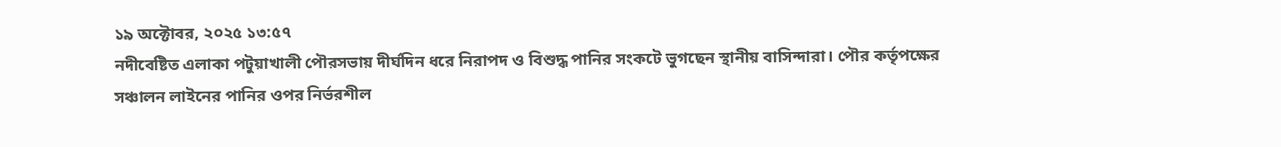১৯ অক্টোবর, ২০২৫ ১৩:৫৭
নদীবেষ্টিত এলাকা পটুয়াখালী পৌরসভায় দীর্ঘদিন ধরে নিরাপদ ও বিশুদ্ধ পানির সংকটে ভুগছেন স্থানীয় বাসিন্দারা। পৌর কর্তৃপক্ষের সঞ্চালন লাইনের পানির ওপর নির্ভরশীল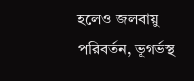হলেও জলবায়ু পরিবর্তন, ভূগর্ভস্থ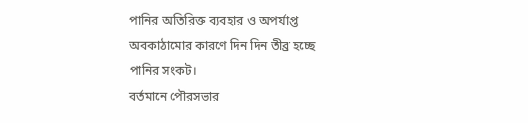পানির অতিরিক্ত ব্যবহার ও অপর্যাপ্ত অবকাঠামোর কারণে দিন দিন তীব্র হচ্ছে পানির সংকট।
বর্তমানে পৌরসভার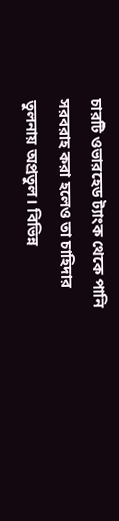চারটি ওভারহেড ট্যাংক থেকে পানি সরবরাহ করা হলেও তা চাহিদার তুলনায় অপ্রতুল। বিভিন্ন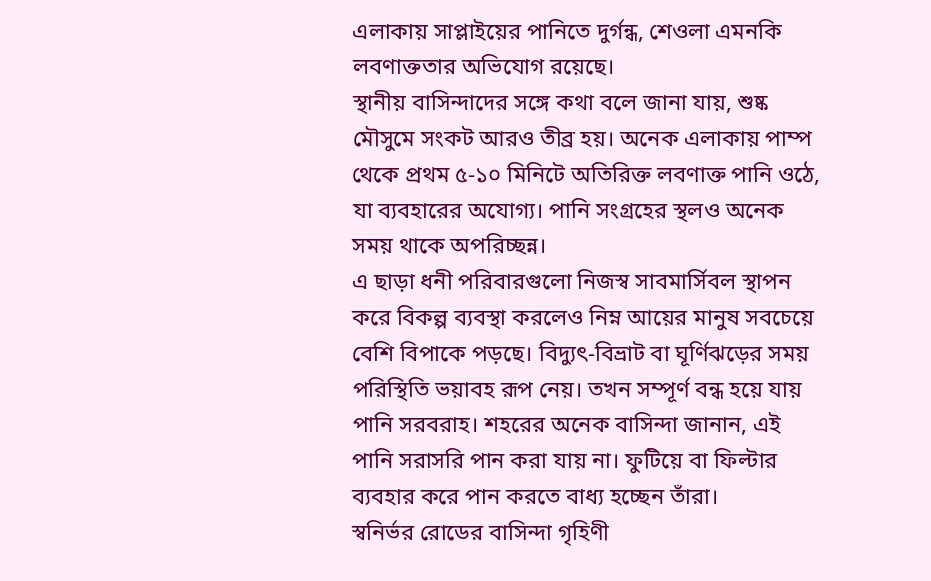এলাকায় সাপ্লাইয়ের পানিতে দুর্গন্ধ, শেওলা এমনকি লবণাক্ততার অভিযোগ রয়েছে।
স্থানীয় বাসিন্দাদের সঙ্গে কথা বলে জানা যায়, শুষ্ক মৌসুমে সংকট আরও তীব্র হয়। অনেক এলাকায় পাম্প থেকে প্রথম ৫-১০ মিনিটে অতিরিক্ত লবণাক্ত পানি ওঠে, যা ব্যবহারের অযোগ্য। পানি সংগ্রহের স্থলও অনেক সময় থাকে অপরিচ্ছন্ন।
এ ছাড়া ধনী পরিবারগুলো নিজস্ব সাবমার্সিবল স্থাপন করে বিকল্প ব্যবস্থা করলেও নিম্ন আয়ের মানুষ সবচেয়ে বেশি বিপাকে পড়ছে। বিদ্যুৎ-বিভ্রাট বা ঘূর্ণিঝড়ের সময় পরিস্থিতি ভয়াবহ রূপ নেয়। তখন সম্পূর্ণ বন্ধ হয়ে যায় পানি সরবরাহ। শহরের অনেক বাসিন্দা জানান, এই পানি সরাসরি পান করা যায় না। ফুটিয়ে বা ফিল্টার ব্যবহার করে পান করতে বাধ্য হচ্ছেন তাঁরা।
স্বনির্ভর রোডের বাসিন্দা গৃহিণী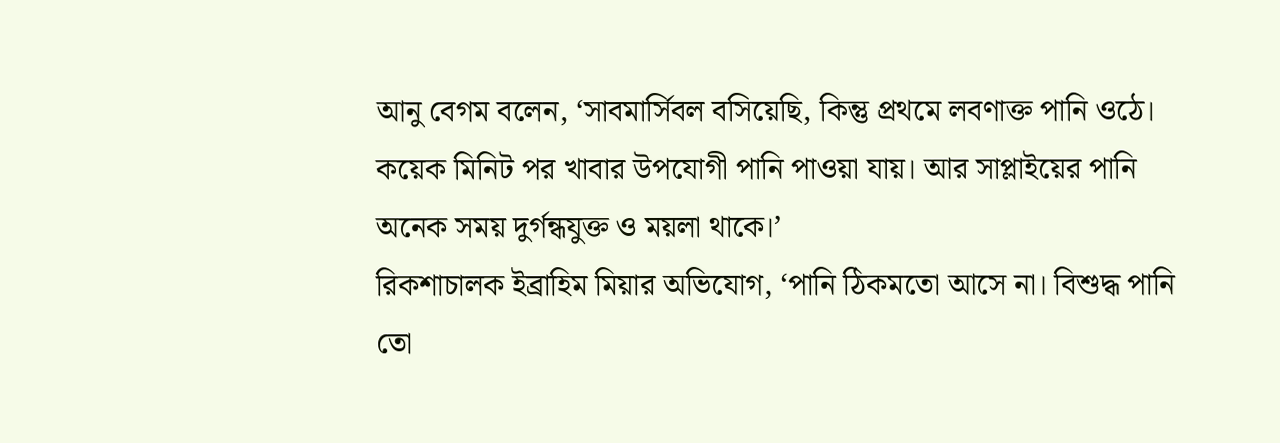আনু বেগম বলেন, ‘সাবমার্সিবল বসিয়েছি, কিন্তু প্রথমে লবণাক্ত পানি ওঠে। কয়েক মিনিট পর খাবার উপযোগী পানি পাওয়া যায়। আর সাপ্লাইয়ের পানি অনেক সময় দুর্গন্ধযুক্ত ও ময়লা থাকে।’
রিকশাচালক ইব্রাহিম মিয়ার অভিযোগ, ‘পানি ঠিকমতো আসে না। বিশুদ্ধ পানি তো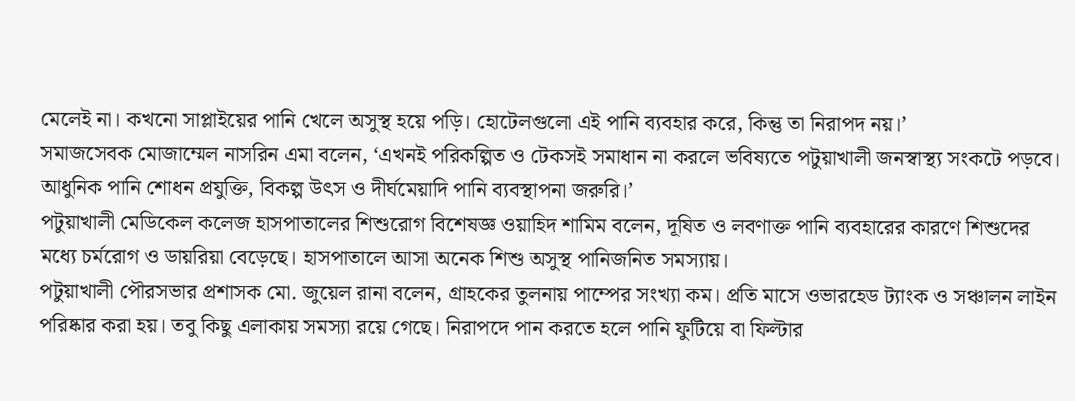মেলেই না। কখনো সাপ্লাইয়ের পানি খেলে অসুস্থ হয়ে পড়ি। হোটেলগুলো এই পানি ব্যবহার করে, কিন্তু তা নিরাপদ নয়।’
সমাজসেবক মোজাম্মেল নাসরিন এমা বলেন, ‘এখনই পরিকল্পিত ও টেকসই সমাধান না করলে ভবিষ্যতে পটুয়াখালী জনস্বাস্থ্য সংকটে পড়বে। আধুনিক পানি শোধন প্রযুক্তি, বিকল্প উৎস ও দীর্ঘমেয়াদি পানি ব্যবস্থাপনা জরুরি।’
পটুয়াখালী মেডিকেল কলেজ হাসপাতালের শিশুরোগ বিশেষজ্ঞ ওয়াহিদ শামিম বলেন, দূষিত ও লবণাক্ত পানি ব্যবহারের কারণে শিশুদের মধ্যে চর্মরোগ ও ডায়রিয়া বেড়েছে। হাসপাতালে আসা অনেক শিশু অসুস্থ পানিজনিত সমস্যায়।
পটুয়াখালী পৌরসভার প্রশাসক মো. জুয়েল রানা বলেন, গ্রাহকের তুলনায় পাম্পের সংখ্যা কম। প্রতি মাসে ওভারহেড ট্যাংক ও সঞ্চালন লাইন পরিষ্কার করা হয়। তবু কিছু এলাকায় সমস্যা রয়ে গেছে। নিরাপদে পান করতে হলে পানি ফুটিয়ে বা ফিল্টার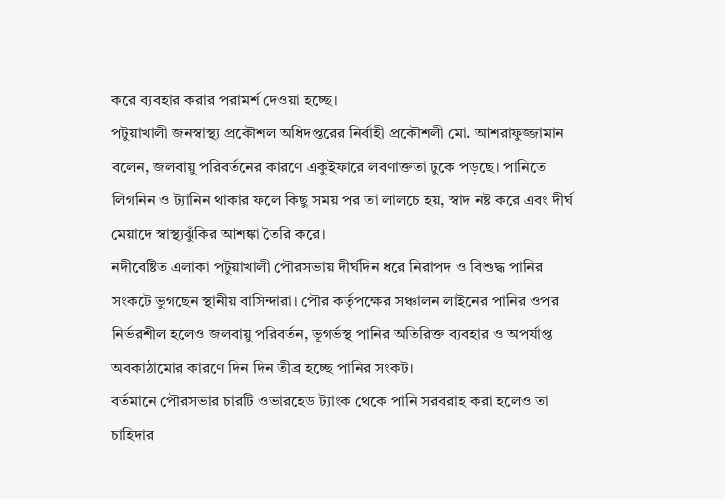করে ব্যবহার করার পরামর্শ দেওয়া হচ্ছে।
পটুয়াখালী জনস্বাস্থ্য প্রকৌশল অধিদপ্তরের নির্বাহী প্রকৌশলী মো. আশরাফুজ্জামান বলেন, জলবায়ু পরিবর্তনের কারণে একুইফারে লবণাক্ততা ঢুকে পড়ছে। পানিতে লিগনিন ও ট্যানিন থাকার ফলে কিছু সময় পর তা লালচে হয়, স্বাদ নষ্ট করে এবং দীর্ঘ মেয়াদে স্বাস্থ্যঝুঁকির আশঙ্কা তৈরি করে।
নদীবেষ্টিত এলাকা পটুয়াখালী পৌরসভায় দীর্ঘদিন ধরে নিরাপদ ও বিশুদ্ধ পানির সংকটে ভুগছেন স্থানীয় বাসিন্দারা। পৌর কর্তৃপক্ষের সঞ্চালন লাইনের পানির ওপর নির্ভরশীল হলেও জলবায়ু পরিবর্তন, ভূগর্ভস্থ পানির অতিরিক্ত ব্যবহার ও অপর্যাপ্ত অবকাঠামোর কারণে দিন দিন তীব্র হচ্ছে পানির সংকট।
বর্তমানে পৌরসভার চারটি ওভারহেড ট্যাংক থেকে পানি সরবরাহ করা হলেও তা চাহিদার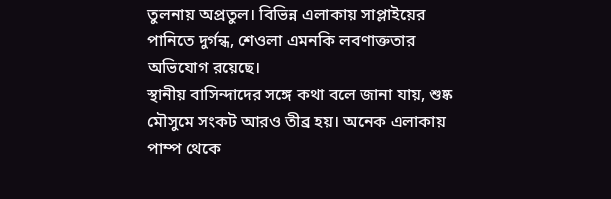তুলনায় অপ্রতুল। বিভিন্ন এলাকায় সাপ্লাইয়ের পানিতে দুর্গন্ধ, শেওলা এমনকি লবণাক্ততার অভিযোগ রয়েছে।
স্থানীয় বাসিন্দাদের সঙ্গে কথা বলে জানা যায়, শুষ্ক মৌসুমে সংকট আরও তীব্র হয়। অনেক এলাকায় পাম্প থেকে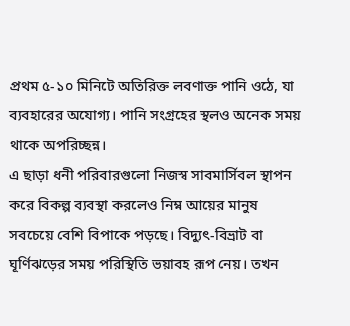প্রথম ৫-১০ মিনিটে অতিরিক্ত লবণাক্ত পানি ওঠে, যা ব্যবহারের অযোগ্য। পানি সংগ্রহের স্থলও অনেক সময় থাকে অপরিচ্ছন্ন।
এ ছাড়া ধনী পরিবারগুলো নিজস্ব সাবমার্সিবল স্থাপন করে বিকল্প ব্যবস্থা করলেও নিম্ন আয়ের মানুষ সবচেয়ে বেশি বিপাকে পড়ছে। বিদ্যুৎ-বিভ্রাট বা ঘূর্ণিঝড়ের সময় পরিস্থিতি ভয়াবহ রূপ নেয়। তখন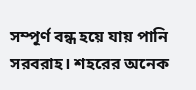সম্পূর্ণ বন্ধ হয়ে যায় পানি সরবরাহ। শহরের অনেক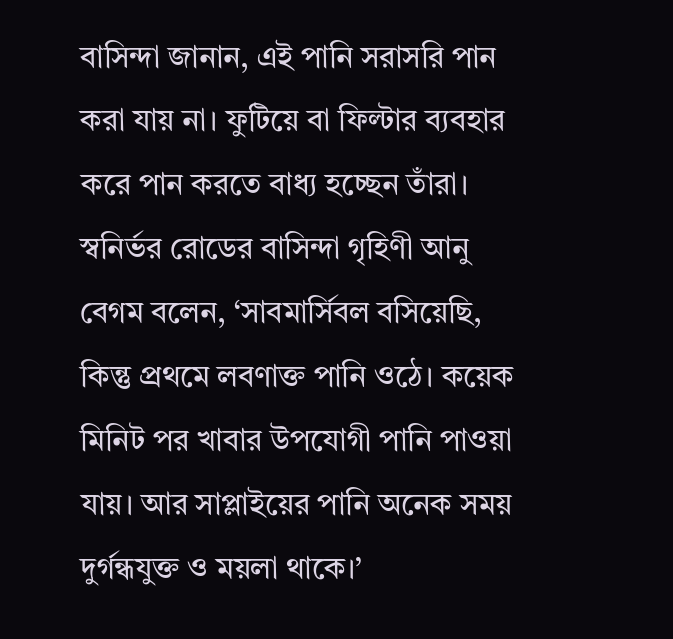বাসিন্দা জানান, এই পানি সরাসরি পান করা যায় না। ফুটিয়ে বা ফিল্টার ব্যবহার করে পান করতে বাধ্য হচ্ছেন তাঁরা।
স্বনির্ভর রোডের বাসিন্দা গৃহিণী আনু বেগম বলেন, ‘সাবমার্সিবল বসিয়েছি, কিন্তু প্রথমে লবণাক্ত পানি ওঠে। কয়েক মিনিট পর খাবার উপযোগী পানি পাওয়া যায়। আর সাপ্লাইয়ের পানি অনেক সময় দুর্গন্ধযুক্ত ও ময়লা থাকে।’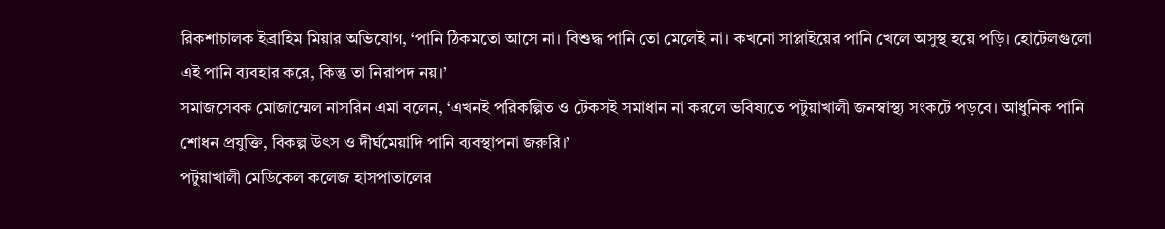রিকশাচালক ইব্রাহিম মিয়ার অভিযোগ, ‘পানি ঠিকমতো আসে না। বিশুদ্ধ পানি তো মেলেই না। কখনো সাপ্লাইয়ের পানি খেলে অসুস্থ হয়ে পড়ি। হোটেলগুলো এই পানি ব্যবহার করে, কিন্তু তা নিরাপদ নয়।’
সমাজসেবক মোজাম্মেল নাসরিন এমা বলেন, ‘এখনই পরিকল্পিত ও টেকসই সমাধান না করলে ভবিষ্যতে পটুয়াখালী জনস্বাস্থ্য সংকটে পড়বে। আধুনিক পানি শোধন প্রযুক্তি, বিকল্প উৎস ও দীর্ঘমেয়াদি পানি ব্যবস্থাপনা জরুরি।’
পটুয়াখালী মেডিকেল কলেজ হাসপাতালের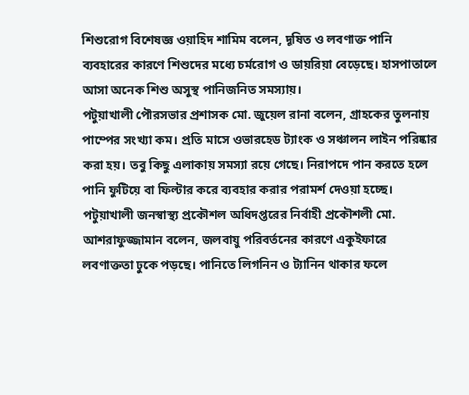শিশুরোগ বিশেষজ্ঞ ওয়াহিদ শামিম বলেন, দূষিত ও লবণাক্ত পানি ব্যবহারের কারণে শিশুদের মধ্যে চর্মরোগ ও ডায়রিয়া বেড়েছে। হাসপাতালে আসা অনেক শিশু অসুস্থ পানিজনিত সমস্যায়।
পটুয়াখালী পৌরসভার প্রশাসক মো. জুয়েল রানা বলেন, গ্রাহকের তুলনায় পাম্পের সংখ্যা কম। প্রতি মাসে ওভারহেড ট্যাংক ও সঞ্চালন লাইন পরিষ্কার করা হয়। তবু কিছু এলাকায় সমস্যা রয়ে গেছে। নিরাপদে পান করতে হলে পানি ফুটিয়ে বা ফিল্টার করে ব্যবহার করার পরামর্শ দেওয়া হচ্ছে।
পটুয়াখালী জনস্বাস্থ্য প্রকৌশল অধিদপ্তরের নির্বাহী প্রকৌশলী মো. আশরাফুজ্জামান বলেন, জলবায়ু পরিবর্তনের কারণে একুইফারে লবণাক্ততা ঢুকে পড়ছে। পানিতে লিগনিন ও ট্যানিন থাকার ফলে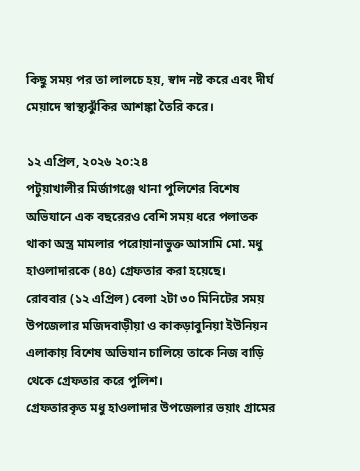কিছু সময় পর তা লালচে হয়, স্বাদ নষ্ট করে এবং দীর্ঘ মেয়াদে স্বাস্থ্যঝুঁকির আশঙ্কা তৈরি করে।

১২ এপ্রিল, ২০২৬ ২০:২৪
পটুয়াখালীর মির্জাগঞ্জে থানা পুলিশের বিশেষ অভিযানে এক বছরেরও বেশি সময় ধরে পলাতক থাকা অস্ত্র মামলার পরোয়ানাভুক্ত আসামি মো. মধু হাওলাদারকে (৪৫) গ্রেফতার করা হয়েছে।
রোববার (১২ এপ্রিল) বেলা ২টা ৩০ মিনিটের সময় উপজেলার মজিদবাড়ীয়া ও কাকড়াবুনিয়া ইউনিয়ন এলাকায় বিশেষ অভিযান চালিয়ে তাকে নিজ বাড়ি থেকে গ্রেফতার করে পুলিশ।
গ্রেফতারকৃত মধু হাওলাদার উপজেলার ভয়াং গ্রামের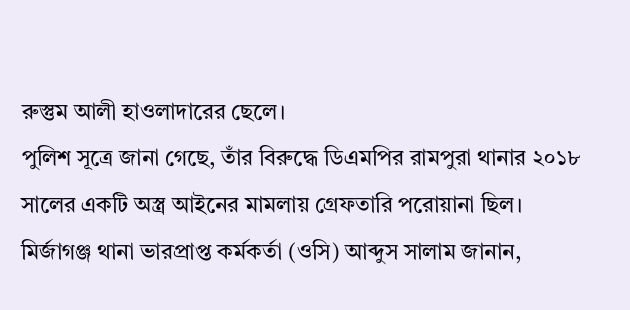রুস্তুম আলী হাওলাদারের ছেলে।
পুলিশ সূত্রে জানা গেছে, তাঁর বিরুদ্ধে ডিএমপির রামপুরা থানার ২০১৮ সালের একটি অস্ত্র আইনের মামলায় গ্রেফতারি পরোয়ানা ছিল।
মির্জাগঞ্জ থানা ভারপ্রাপ্ত কর্মকর্তা (ওসি) আব্দুস সালাম জানান,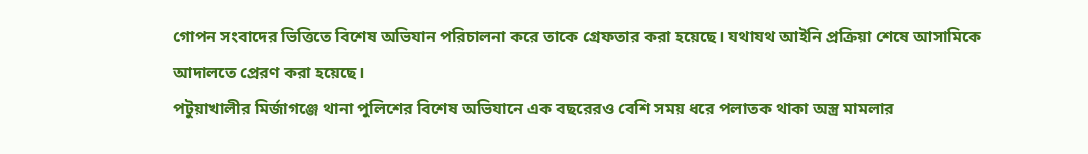গোপন সংবাদের ভিত্তিতে বিশেষ অভিযান পরিচালনা করে তাকে গ্রেফতার করা হয়েছে। যথাযথ আইনি প্রক্রিয়া শেষে আসামিকে আদালতে প্রেরণ করা হয়েছে।
পটুয়াখালীর মির্জাগঞ্জে থানা পুলিশের বিশেষ অভিযানে এক বছরেরও বেশি সময় ধরে পলাতক থাকা অস্ত্র মামলার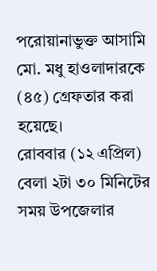পরোয়ানাভুক্ত আসামি মো. মধু হাওলাদারকে (৪৫) গ্রেফতার করা হয়েছে।
রোববার (১২ এপ্রিল) বেলা ২টা ৩০ মিনিটের সময় উপজেলার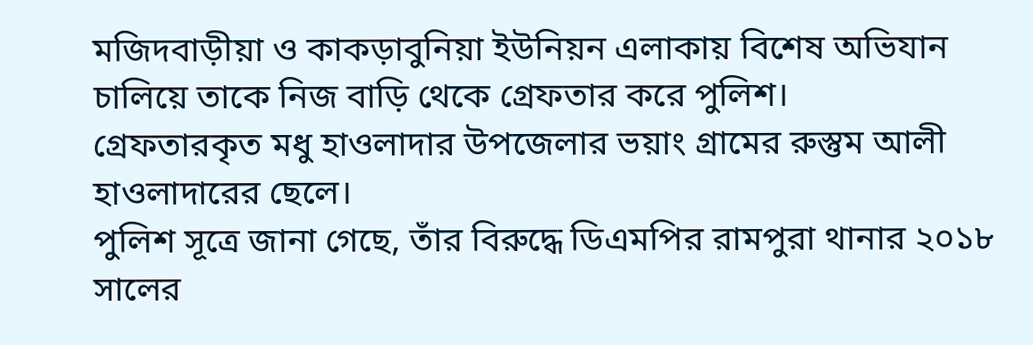মজিদবাড়ীয়া ও কাকড়াবুনিয়া ইউনিয়ন এলাকায় বিশেষ অভিযান চালিয়ে তাকে নিজ বাড়ি থেকে গ্রেফতার করে পুলিশ।
গ্রেফতারকৃত মধু হাওলাদার উপজেলার ভয়াং গ্রামের রুস্তুম আলী হাওলাদারের ছেলে।
পুলিশ সূত্রে জানা গেছে, তাঁর বিরুদ্ধে ডিএমপির রামপুরা থানার ২০১৮ সালের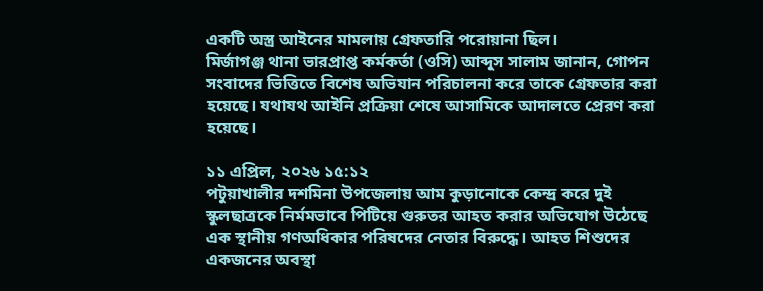একটি অস্ত্র আইনের মামলায় গ্রেফতারি পরোয়ানা ছিল।
মির্জাগঞ্জ থানা ভারপ্রাপ্ত কর্মকর্তা (ওসি) আব্দুস সালাম জানান, গোপন সংবাদের ভিত্তিতে বিশেষ অভিযান পরিচালনা করে তাকে গ্রেফতার করা হয়েছে। যথাযথ আইনি প্রক্রিয়া শেষে আসামিকে আদালতে প্রেরণ করা হয়েছে।

১১ এপ্রিল, ২০২৬ ১৫:১২
পটুয়াখালীর দশমিনা উপজেলায় আম কুড়ানোকে কেন্দ্র করে দুই স্কুলছাত্রকে নির্মমভাবে পিটিয়ে গুরুতর আহত করার অভিযোগ উঠেছে এক স্থানীয় গণঅধিকার পরিষদের নেতার বিরুদ্ধে। আহত শিশুদের একজনের অবস্থা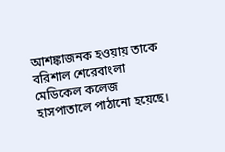আশঙ্কাজনক হওয়ায় তাকে বরিশাল শেরেবাংলা মেডিকেল কলেজ হাসপাতালে পাঠানো হয়েছে।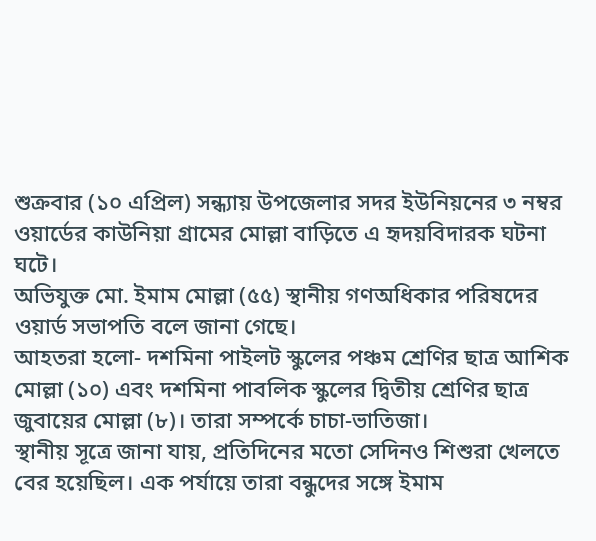শুক্রবার (১০ এপ্রিল) সন্ধ্যায় উপজেলার সদর ইউনিয়নের ৩ নম্বর ওয়ার্ডের কাউনিয়া গ্রামের মোল্লা বাড়িতে এ হৃদয়বিদারক ঘটনা ঘটে।
অভিযুক্ত মো. ইমাম মোল্লা (৫৫) স্থানীয় গণঅধিকার পরিষদের ওয়ার্ড সভাপতি বলে জানা গেছে।
আহতরা হলো- দশমিনা পাইলট স্কুলের পঞ্চম শ্রেণির ছাত্র আশিক মোল্লা (১০) এবং দশমিনা পাবলিক স্কুলের দ্বিতীয় শ্রেণির ছাত্র জুবায়ের মোল্লা (৮)। তারা সম্পর্কে চাচা-ভাতিজা।
স্থানীয় সূত্রে জানা যায়, প্রতিদিনের মতো সেদিনও শিশুরা খেলতে বের হয়েছিল। এক পর্যায়ে তারা বন্ধুদের সঙ্গে ইমাম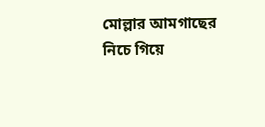মোল্লার আমগাছের নিচে গিয়ে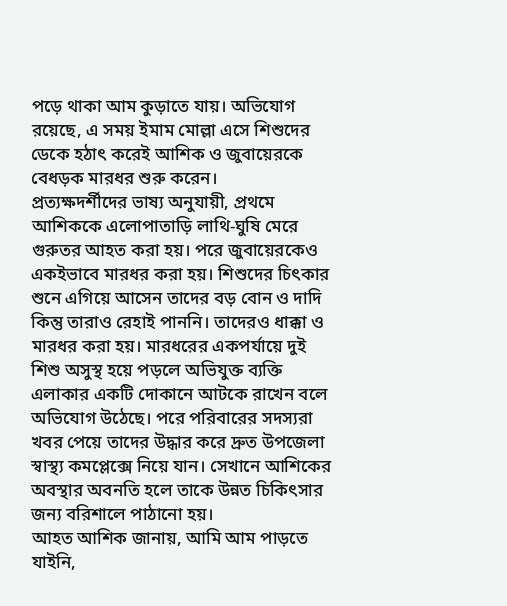পড়ে থাকা আম কুড়াতে যায়। অভিযোগ রয়েছে, এ সময় ইমাম মোল্লা এসে শিশুদের ডেকে হঠাৎ করেই আশিক ও জুবায়েরকে বেধড়ক মারধর শুরু করেন।
প্রত্যক্ষদর্শীদের ভাষ্য অনুযায়ী, প্রথমে আশিককে এলোপাতাড়ি লাথি-ঘুষি মেরে গুরুতর আহত করা হয়। পরে জুবায়েরকেও একইভাবে মারধর করা হয়। শিশুদের চিৎকার শুনে এগিয়ে আসেন তাদের বড় বোন ও দাদি কিন্তু তারাও রেহাই পাননি। তাদেরও ধাক্কা ও মারধর করা হয়। মারধরের একপর্যায়ে দুই শিশু অসুস্থ হয়ে পড়লে অভিযুক্ত ব্যক্তি এলাকার একটি দোকানে আটকে রাখেন বলে অভিযোগ উঠেছে। পরে পরিবারের সদস্যরা খবর পেয়ে তাদের উদ্ধার করে দ্রুত উপজেলা স্বাস্থ্য কমপ্লেক্সে নিয়ে যান। সেখানে আশিকের অবস্থার অবনতি হলে তাকে উন্নত চিকিৎসার জন্য বরিশালে পাঠানো হয়।
আহত আশিক জানায়, আমি আম পাড়তে যাইনি,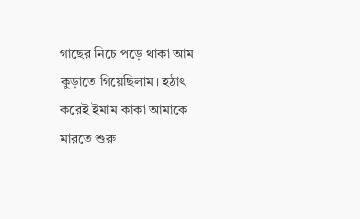গাছের নিচে পড়ে থাকা আম কুড়াতে গিয়েছিলাম। হঠাৎ করেই ইমাম কাকা আমাকে মারতে শুরু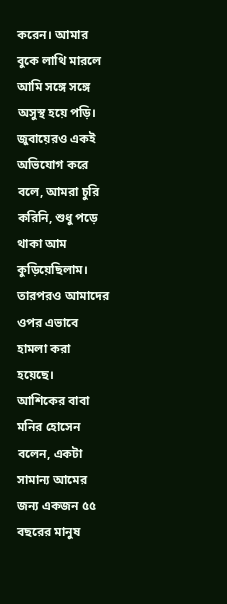করেন। আমার বুকে লাথি মারলে আমি সঙ্গে সঙ্গে অসুস্থ হয়ে পড়ি।
জুবায়েরও একই অভিযোগ করে বলে, আমরা চুরি করিনি, শুধু পড়ে থাকা আম কুড়িয়েছিলাম। তারপরও আমাদের ওপর এভাবে হামলা করা হয়েছে।
আশিকের বাবা মনির হোসেন বলেন, একটা সামান্য আমের জন্য একজন ৫৫ বছরের মানুষ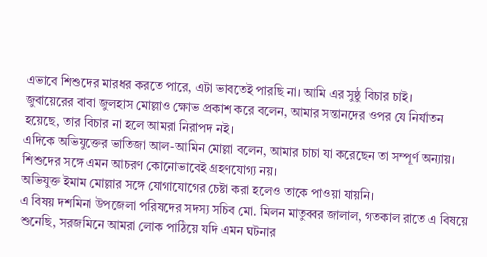এভাবে শিশুদের মারধর করতে পারে, এটা ভাবতেই পারছি না। আমি এর সুষ্ঠু বিচার চাই।
জুবায়েরের বাবা জুলহাস মোল্লাও ক্ষোভ প্রকাশ করে বলেন, আমার সন্তানদের ওপর যে নির্যাতন হয়েছে, তার বিচার না হলে আমরা নিরাপদ নই।
এদিকে অভিযুক্তের ভাতিজা আল-আমিন মোল্লা বলেন, আমার চাচা যা করেছেন তা সম্পূর্ণ অন্যায়। শিশুদের সঙ্গে এমন আচরণ কোনোভাবেই গ্রহণযোগ্য নয়।
অভিযুক্ত ইমাম মোল্লার সঙ্গে যোগাযোগের চেষ্টা করা হলেও তাকে পাওয়া যায়নি।
এ বিষয় দশমিনা উপজেলা পরিষদের সদস্য সচিব মো. মিলন মাতুব্বর জালাল, গতকাল রাতে এ বিষয়ে শুনেছি, সরজমিনে আমরা লোক পাঠিয়ে যদি এমন ঘটনার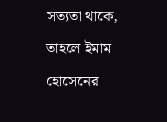সত্যতা থাকে, তাহলে ইমাম হোসেনের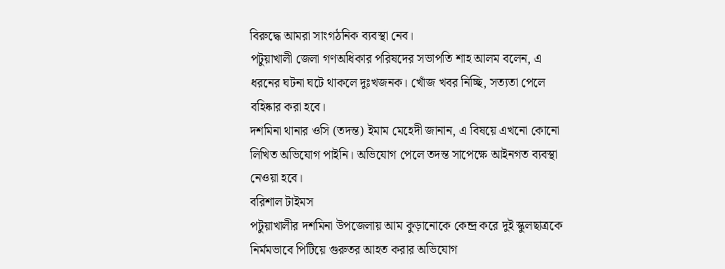বিরুদ্ধে আমরা সাংগঠনিক ব্যবস্থা নেব।
পটুয়াখালী জেলা গণঅধিকার পরিষদের সভাপতি শাহ আলম বলেন, এ ধরনের ঘটনা ঘটে থাকলে দুঃখজনক। খোঁজ খবর নিচ্ছি, সত্যতা পেলে বহিষ্কার করা হবে।
দশমিনা থানার ওসি (তদন্ত) ইমাম মেহেদী জানান, এ বিষয়ে এখনো কোনো লিখিত অভিযোগ পাইনি। অভিযোগ পেলে তদন্ত সাপেক্ষে আইনগত ব্যবস্থা নেওয়া হবে।
বরিশাল টাইমস
পটুয়াখালীর দশমিনা উপজেলায় আম কুড়ানোকে কেন্দ্র করে দুই স্কুলছাত্রকে নির্মমভাবে পিটিয়ে গুরুতর আহত করার অভিযোগ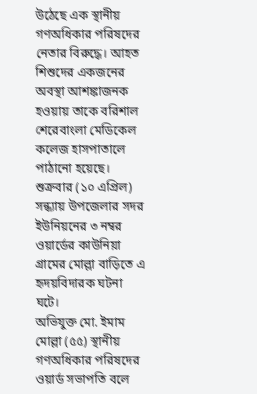উঠেছে এক স্থানীয় গণঅধিকার পরিষদের নেতার বিরুদ্ধে। আহত শিশুদের একজনের অবস্থা আশঙ্কাজনক হওয়ায় তাকে বরিশাল শেরেবাংলা মেডিকেল কলেজ হাসপাতালে পাঠানো হয়েছে।
শুক্রবার (১০ এপ্রিল) সন্ধ্যায় উপজেলার সদর ইউনিয়নের ৩ নম্বর ওয়ার্ডের কাউনিয়া গ্রামের মোল্লা বাড়িতে এ হৃদয়বিদারক ঘটনা ঘটে।
অভিযুক্ত মো. ইমাম মোল্লা (৫৫) স্থানীয় গণঅধিকার পরিষদের ওয়ার্ড সভাপতি বলে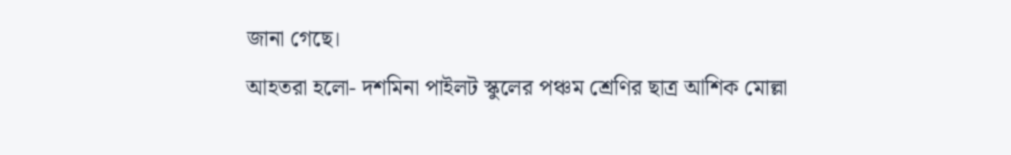জানা গেছে।
আহতরা হলো- দশমিনা পাইলট স্কুলের পঞ্চম শ্রেণির ছাত্র আশিক মোল্লা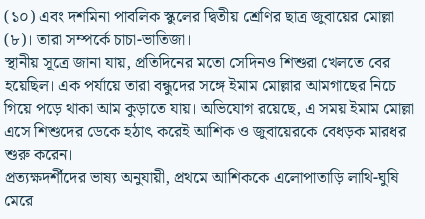(১০) এবং দশমিনা পাবলিক স্কুলের দ্বিতীয় শ্রেণির ছাত্র জুবায়ের মোল্লা (৮)। তারা সম্পর্কে চাচা-ভাতিজা।
স্থানীয় সূত্রে জানা যায়, প্রতিদিনের মতো সেদিনও শিশুরা খেলতে বের হয়েছিল। এক পর্যায়ে তারা বন্ধুদের সঙ্গে ইমাম মোল্লার আমগাছের নিচে গিয়ে পড়ে থাকা আম কুড়াতে যায়। অভিযোগ রয়েছে, এ সময় ইমাম মোল্লা এসে শিশুদের ডেকে হঠাৎ করেই আশিক ও জুবায়েরকে বেধড়ক মারধর শুরু করেন।
প্রত্যক্ষদর্শীদের ভাষ্য অনুযায়ী, প্রথমে আশিককে এলোপাতাড়ি লাথি-ঘুষি মেরে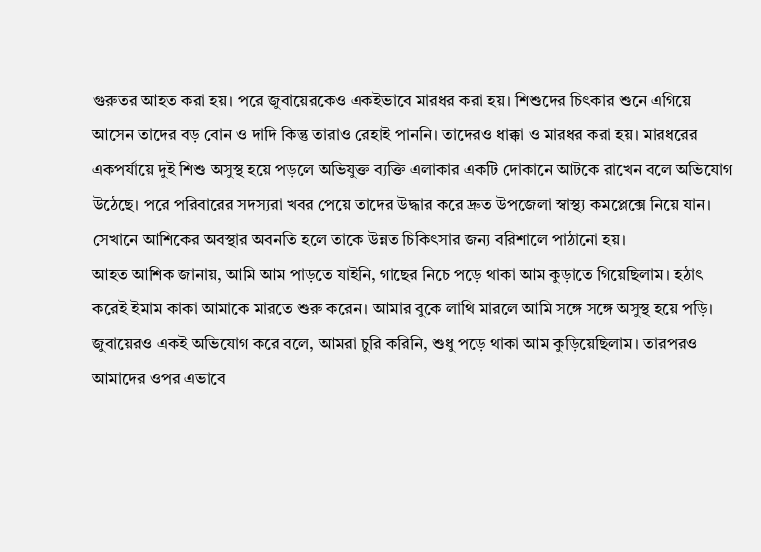গুরুতর আহত করা হয়। পরে জুবায়েরকেও একইভাবে মারধর করা হয়। শিশুদের চিৎকার শুনে এগিয়ে আসেন তাদের বড় বোন ও দাদি কিন্তু তারাও রেহাই পাননি। তাদেরও ধাক্কা ও মারধর করা হয়। মারধরের একপর্যায়ে দুই শিশু অসুস্থ হয়ে পড়লে অভিযুক্ত ব্যক্তি এলাকার একটি দোকানে আটকে রাখেন বলে অভিযোগ উঠেছে। পরে পরিবারের সদস্যরা খবর পেয়ে তাদের উদ্ধার করে দ্রুত উপজেলা স্বাস্থ্য কমপ্লেক্সে নিয়ে যান। সেখানে আশিকের অবস্থার অবনতি হলে তাকে উন্নত চিকিৎসার জন্য বরিশালে পাঠানো হয়।
আহত আশিক জানায়, আমি আম পাড়তে যাইনি, গাছের নিচে পড়ে থাকা আম কুড়াতে গিয়েছিলাম। হঠাৎ করেই ইমাম কাকা আমাকে মারতে শুরু করেন। আমার বুকে লাথি মারলে আমি সঙ্গে সঙ্গে অসুস্থ হয়ে পড়ি।
জুবায়েরও একই অভিযোগ করে বলে, আমরা চুরি করিনি, শুধু পড়ে থাকা আম কুড়িয়েছিলাম। তারপরও আমাদের ওপর এভাবে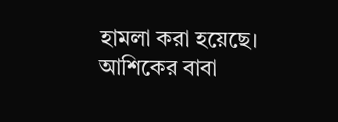হামলা করা হয়েছে।
আশিকের বাবা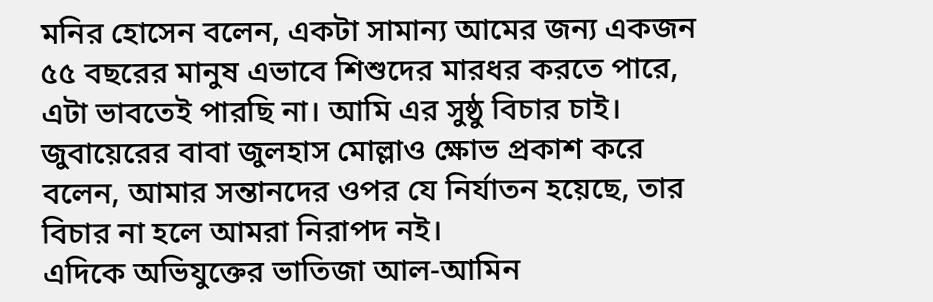মনির হোসেন বলেন, একটা সামান্য আমের জন্য একজন ৫৫ বছরের মানুষ এভাবে শিশুদের মারধর করতে পারে, এটা ভাবতেই পারছি না। আমি এর সুষ্ঠু বিচার চাই।
জুবায়েরের বাবা জুলহাস মোল্লাও ক্ষোভ প্রকাশ করে বলেন, আমার সন্তানদের ওপর যে নির্যাতন হয়েছে, তার বিচার না হলে আমরা নিরাপদ নই।
এদিকে অভিযুক্তের ভাতিজা আল-আমিন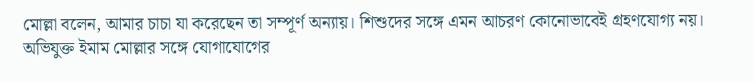মোল্লা বলেন, আমার চাচা যা করেছেন তা সম্পূর্ণ অন্যায়। শিশুদের সঙ্গে এমন আচরণ কোনোভাবেই গ্রহণযোগ্য নয়।
অভিযুক্ত ইমাম মোল্লার সঙ্গে যোগাযোগের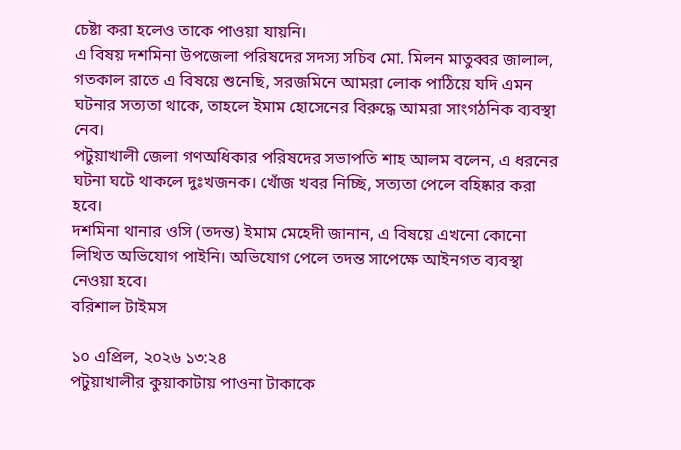চেষ্টা করা হলেও তাকে পাওয়া যায়নি।
এ বিষয় দশমিনা উপজেলা পরিষদের সদস্য সচিব মো. মিলন মাতুব্বর জালাল, গতকাল রাতে এ বিষয়ে শুনেছি, সরজমিনে আমরা লোক পাঠিয়ে যদি এমন ঘটনার সত্যতা থাকে, তাহলে ইমাম হোসেনের বিরুদ্ধে আমরা সাংগঠনিক ব্যবস্থা নেব।
পটুয়াখালী জেলা গণঅধিকার পরিষদের সভাপতি শাহ আলম বলেন, এ ধরনের ঘটনা ঘটে থাকলে দুঃখজনক। খোঁজ খবর নিচ্ছি, সত্যতা পেলে বহিষ্কার করা হবে।
দশমিনা থানার ওসি (তদন্ত) ইমাম মেহেদী জানান, এ বিষয়ে এখনো কোনো লিখিত অভিযোগ পাইনি। অভিযোগ পেলে তদন্ত সাপেক্ষে আইনগত ব্যবস্থা নেওয়া হবে।
বরিশাল টাইমস

১০ এপ্রিল, ২০২৬ ১৩:২৪
পটুয়াখালীর কুয়াকাটায় পাওনা টাকাকে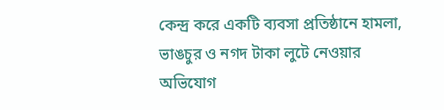কেন্দ্র করে একটি ব্যবসা প্রতিষ্ঠানে হামলা, ভাঙচুর ও নগদ টাকা লুটে নেওয়ার অভিযোগ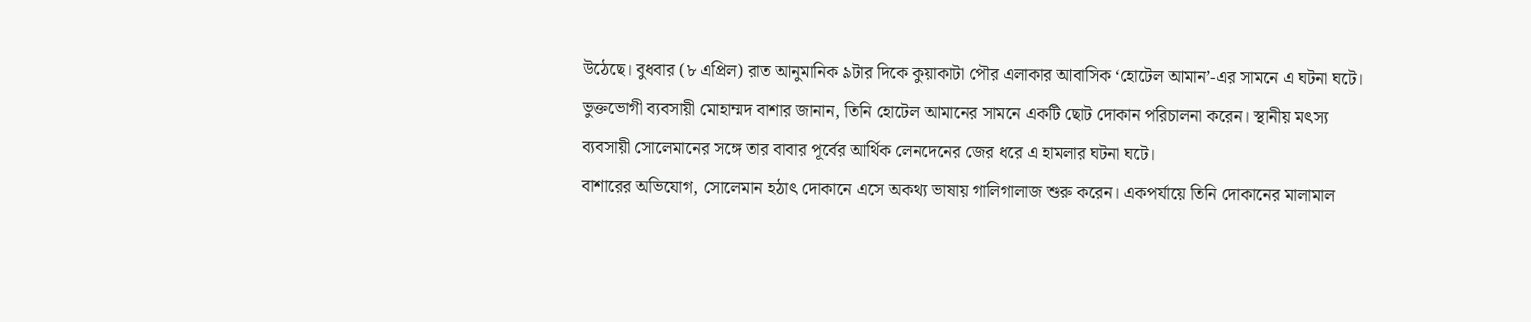উঠেছে। বুধবার (৮ এপ্রিল) রাত আনুমানিক ৯টার দিকে কুয়াকাটা পৌর এলাকার আবাসিক ‘হোটেল আমান’-এর সামনে এ ঘটনা ঘটে।
ভুক্তভোগী ব্যবসায়ী মোহাম্মদ বাশার জানান, তিনি হোটেল আমানের সামনে একটি ছোট দোকান পরিচালনা করেন। স্থানীয় মৎস্য ব্যবসায়ী সোলেমানের সঙ্গে তার বাবার পূর্বের আর্থিক লেনদেনের জের ধরে এ হামলার ঘটনা ঘটে।
বাশারের অভিযোগ, সোলেমান হঠাৎ দোকানে এসে অকথ্য ভাষায় গালিগালাজ শুরু করেন। একপর্যায়ে তিনি দোকানের মালামাল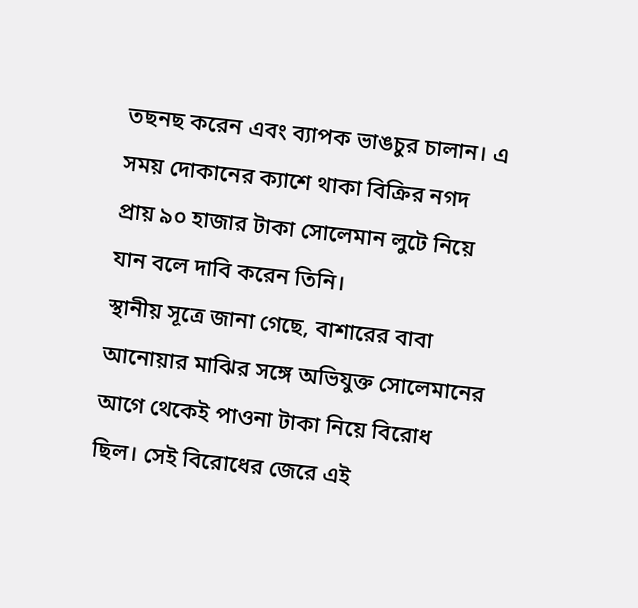তছনছ করেন এবং ব্যাপক ভাঙচুর চালান। এ সময় দোকানের ক্যাশে থাকা বিক্রির নগদ প্রায় ৯০ হাজার টাকা সোলেমান লুটে নিয়ে যান বলে দাবি করেন তিনি।
স্থানীয় সূত্রে জানা গেছে, বাশারের বাবা আনোয়ার মাঝির সঙ্গে অভিযুক্ত সোলেমানের আগে থেকেই পাওনা টাকা নিয়ে বিরোধ ছিল। সেই বিরোধের জেরে এই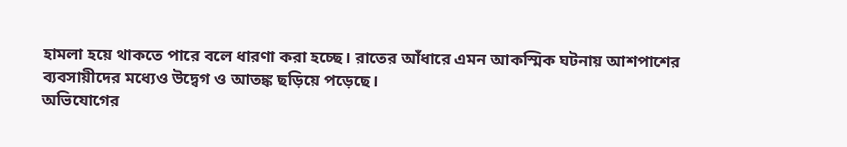হামলা হয়ে থাকতে পারে বলে ধারণা করা হচ্ছে। রাতের আঁধারে এমন আকস্মিক ঘটনায় আশপাশের ব্যবসায়ীদের মধ্যেও উদ্বেগ ও আতঙ্ক ছড়িয়ে পড়েছে।
অভিযোগের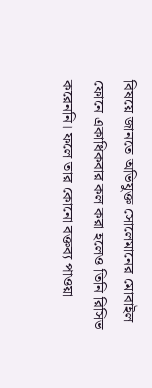বিষয়ে জানতে অভিযুক্ত সোলেমানের মোবাইল ফোনে একাধিকবার কল করা হলেও তিনি রিসিভ করেননি। ফলে তার কোনো বক্তব্য পাওয়া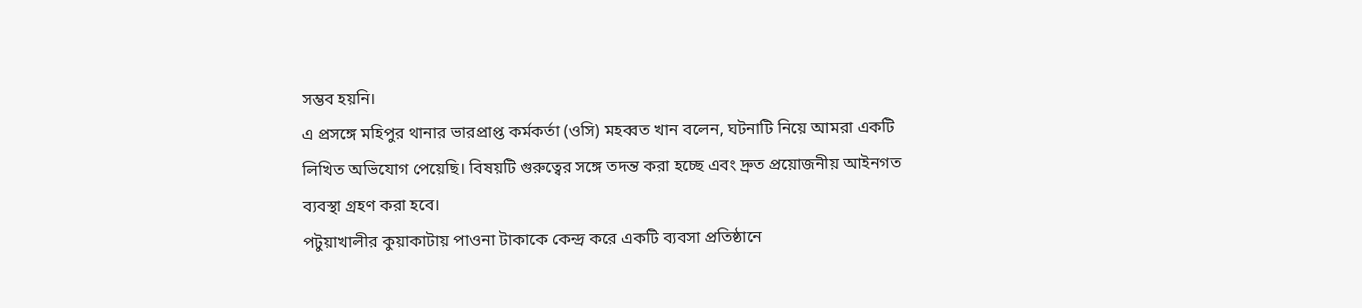সম্ভব হয়নি।
এ প্রসঙ্গে মহিপুর থানার ভারপ্রাপ্ত কর্মকর্তা (ওসি) মহব্বত খান বলেন, ঘটনাটি নিয়ে আমরা একটি লিখিত অভিযোগ পেয়েছি। বিষয়টি গুরুত্বের সঙ্গে তদন্ত করা হচ্ছে এবং দ্রুত প্রয়োজনীয় আইনগত ব্যবস্থা গ্রহণ করা হবে।
পটুয়াখালীর কুয়াকাটায় পাওনা টাকাকে কেন্দ্র করে একটি ব্যবসা প্রতিষ্ঠানে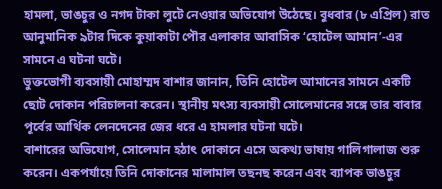হামলা, ভাঙচুর ও নগদ টাকা লুটে নেওয়ার অভিযোগ উঠেছে। বুধবার (৮ এপ্রিল) রাত আনুমানিক ৯টার দিকে কুয়াকাটা পৌর এলাকার আবাসিক ‘হোটেল আমান’-এর সামনে এ ঘটনা ঘটে।
ভুক্তভোগী ব্যবসায়ী মোহাম্মদ বাশার জানান, তিনি হোটেল আমানের সামনে একটি ছোট দোকান পরিচালনা করেন। স্থানীয় মৎস্য ব্যবসায়ী সোলেমানের সঙ্গে তার বাবার পূর্বের আর্থিক লেনদেনের জের ধরে এ হামলার ঘটনা ঘটে।
বাশারের অভিযোগ, সোলেমান হঠাৎ দোকানে এসে অকথ্য ভাষায় গালিগালাজ শুরু করেন। একপর্যায়ে তিনি দোকানের মালামাল তছনছ করেন এবং ব্যাপক ভাঙচুর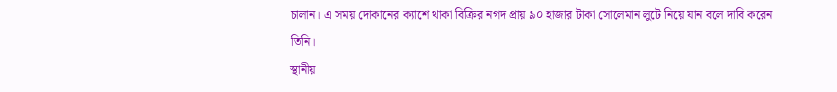চালান। এ সময় দোকানের ক্যাশে থাকা বিক্রির নগদ প্রায় ৯০ হাজার টাকা সোলেমান লুটে নিয়ে যান বলে দাবি করেন তিনি।
স্থানীয়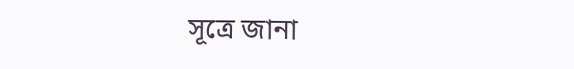সূত্রে জানা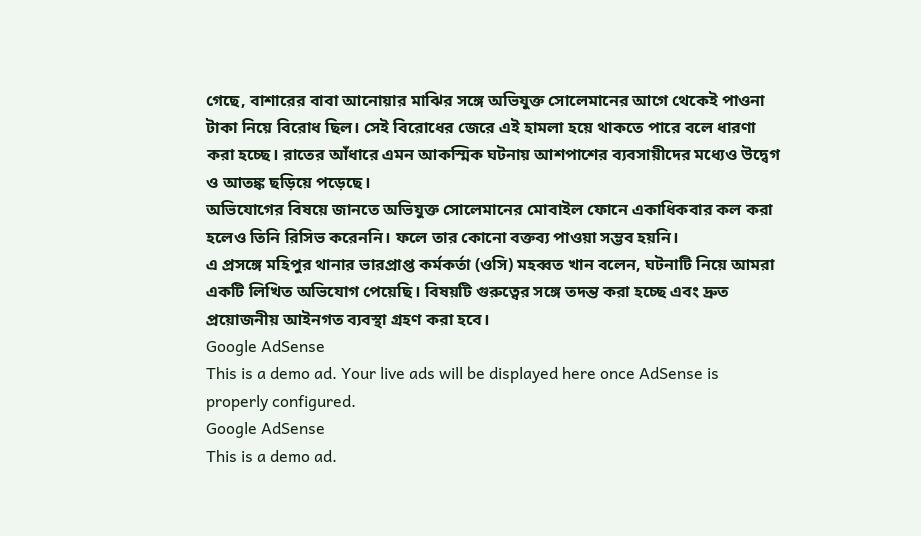গেছে, বাশারের বাবা আনোয়ার মাঝির সঙ্গে অভিযুক্ত সোলেমানের আগে থেকেই পাওনা টাকা নিয়ে বিরোধ ছিল। সেই বিরোধের জেরে এই হামলা হয়ে থাকতে পারে বলে ধারণা করা হচ্ছে। রাতের আঁধারে এমন আকস্মিক ঘটনায় আশপাশের ব্যবসায়ীদের মধ্যেও উদ্বেগ ও আতঙ্ক ছড়িয়ে পড়েছে।
অভিযোগের বিষয়ে জানতে অভিযুক্ত সোলেমানের মোবাইল ফোনে একাধিকবার কল করা হলেও তিনি রিসিভ করেননি। ফলে তার কোনো বক্তব্য পাওয়া সম্ভব হয়নি।
এ প্রসঙ্গে মহিপুর থানার ভারপ্রাপ্ত কর্মকর্তা (ওসি) মহব্বত খান বলেন, ঘটনাটি নিয়ে আমরা একটি লিখিত অভিযোগ পেয়েছি। বিষয়টি গুরুত্বের সঙ্গে তদন্ত করা হচ্ছে এবং দ্রুত প্রয়োজনীয় আইনগত ব্যবস্থা গ্রহণ করা হবে।
Google AdSense
This is a demo ad. Your live ads will be displayed here once AdSense is properly configured.
Google AdSense
This is a demo ad.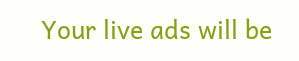Your live ads will be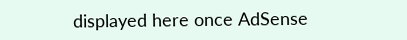displayed here once AdSense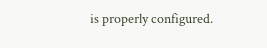is properly configured.